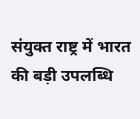संयुक्त राष्ट्र में भारत की बड़ी उपलब्धि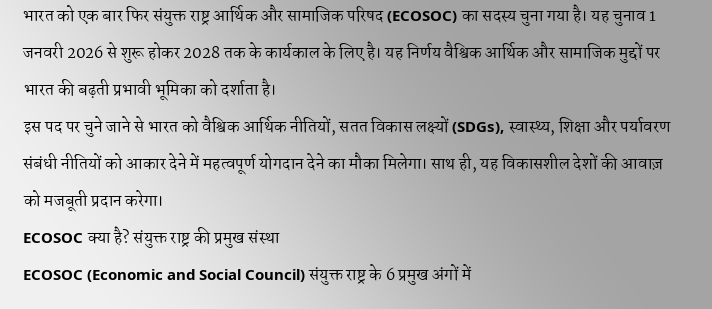भारत को एक बार फिर संयुक्त राष्ट्र आर्थिक और सामाजिक परिषद (ECOSOC) का सदस्य चुना गया है। यह चुनाव 1 जनवरी 2026 से शुरू होकर 2028 तक के कार्यकाल के लिए है। यह निर्णय वैश्विक आर्थिक और सामाजिक मुद्दों पर भारत की बढ़ती प्रभावी भूमिका को दर्शाता है।
इस पद पर चुने जाने से भारत को वैश्विक आर्थिक नीतियों, सतत विकास लक्ष्यों (SDGs), स्वास्थ्य, शिक्षा और पर्यावरण संबंधी नीतियों को आकार देने में महत्वपूर्ण योगदान देने का मौका मिलेगा। साथ ही, यह विकासशील देशों की आवाज़ को मजबूती प्रदान करेगा।
ECOSOC क्या है? संयुक्त राष्ट्र की प्रमुख संस्था
ECOSOC (Economic and Social Council) संयुक्त राष्ट्र के 6 प्रमुख अंगों में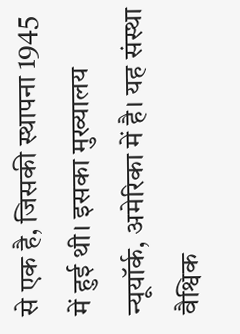से एक है, जिसकी स्थापना 1945 में हुई थी। इसका मुख्यालय न्यूयॉर्क, अमेरिका में है। यह संस्था वैश्विक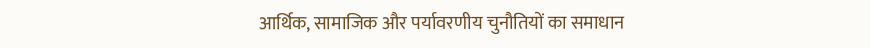आर्थिक, सामाजिक और पर्यावरणीय चुनौतियों का समाधान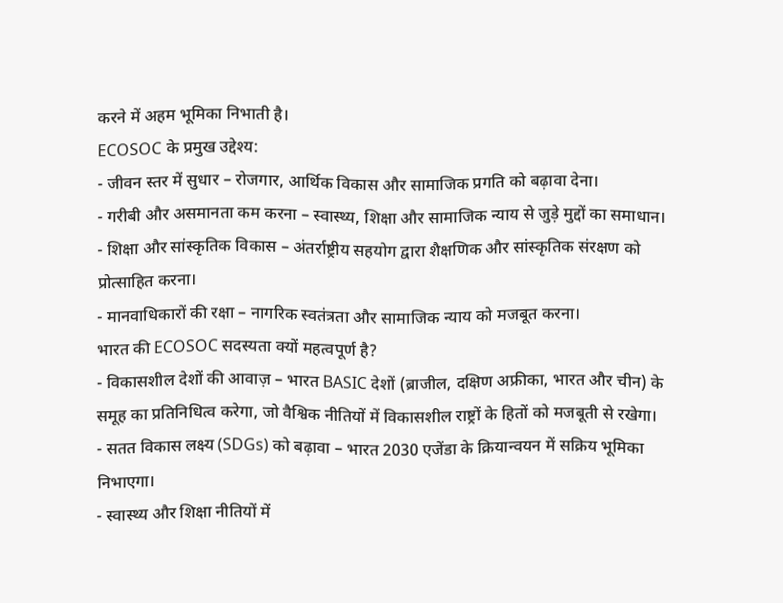करने में अहम भूमिका निभाती है।
ECOSOC के प्रमुख उद्देश्य:
- जीवन स्तर में सुधार – रोजगार, आर्थिक विकास और सामाजिक प्रगति को बढ़ावा देना।
- गरीबी और असमानता कम करना – स्वास्थ्य, शिक्षा और सामाजिक न्याय से जुड़े मुद्दों का समाधान।
- शिक्षा और सांस्कृतिक विकास – अंतर्राष्ट्रीय सहयोग द्वारा शैक्षणिक और सांस्कृतिक संरक्षण को प्रोत्साहित करना।
- मानवाधिकारों की रक्षा – नागरिक स्वतंत्रता और सामाजिक न्याय को मजबूत करना।
भारत की ECOSOC सदस्यता क्यों महत्वपूर्ण है?
- विकासशील देशों की आवाज़ – भारत BASIC देशों (ब्राजील, दक्षिण अफ्रीका, भारत और चीन) के समूह का प्रतिनिधित्व करेगा, जो वैश्विक नीतियों में विकासशील राष्ट्रों के हितों को मजबूती से रखेगा।
- सतत विकास लक्ष्य (SDGs) को बढ़ावा – भारत 2030 एजेंडा के क्रियान्वयन में सक्रिय भूमिका निभाएगा।
- स्वास्थ्य और शिक्षा नीतियों में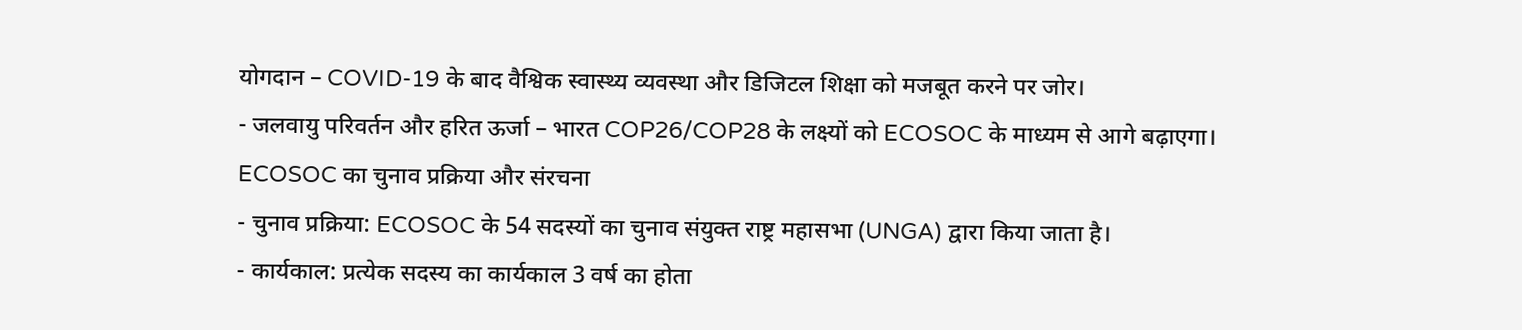योगदान – COVID-19 के बाद वैश्विक स्वास्थ्य व्यवस्था और डिजिटल शिक्षा को मजबूत करने पर जोर।
- जलवायु परिवर्तन और हरित ऊर्जा – भारत COP26/COP28 के लक्ष्यों को ECOSOC के माध्यम से आगे बढ़ाएगा।
ECOSOC का चुनाव प्रक्रिया और संरचना
- चुनाव प्रक्रिया: ECOSOC के 54 सदस्यों का चुनाव संयुक्त राष्ट्र महासभा (UNGA) द्वारा किया जाता है।
- कार्यकाल: प्रत्येक सदस्य का कार्यकाल 3 वर्ष का होता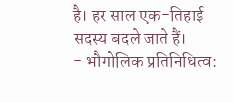है। हर साल एक-तिहाई सदस्य बदले जाते हैं।
- भौगोलिक प्रतिनिधित्व: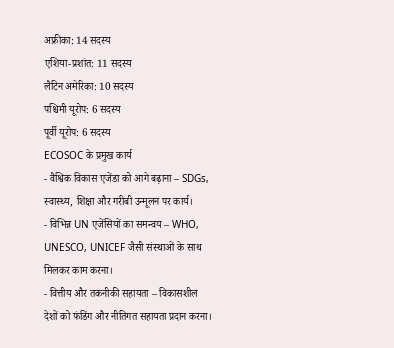अफ्रीका: 14 सदस्य
एशिया-प्रशांत: 11 सदस्य
लैटिन अमेरिका: 10 सदस्य
पश्चिमी यूरोप: 6 सदस्य
पूर्वी यूरोप: 6 सदस्य
ECOSOC के प्रमुख कार्य
- वैश्विक विकास एजेंडा को आगे बढ़ाना – SDGs, स्वास्थ्य, शिक्षा और गरीबी उन्मूलन पर कार्य।
- विभिन्न UN एजेंसियों का समन्वय – WHO, UNESCO, UNICEF जैसी संस्थाओं के साथ मिलकर काम करना।
- वित्तीय और तकनीकी सहायता – विकासशील देशों को फंडिंग और नीतिगत सहायता प्रदान करना।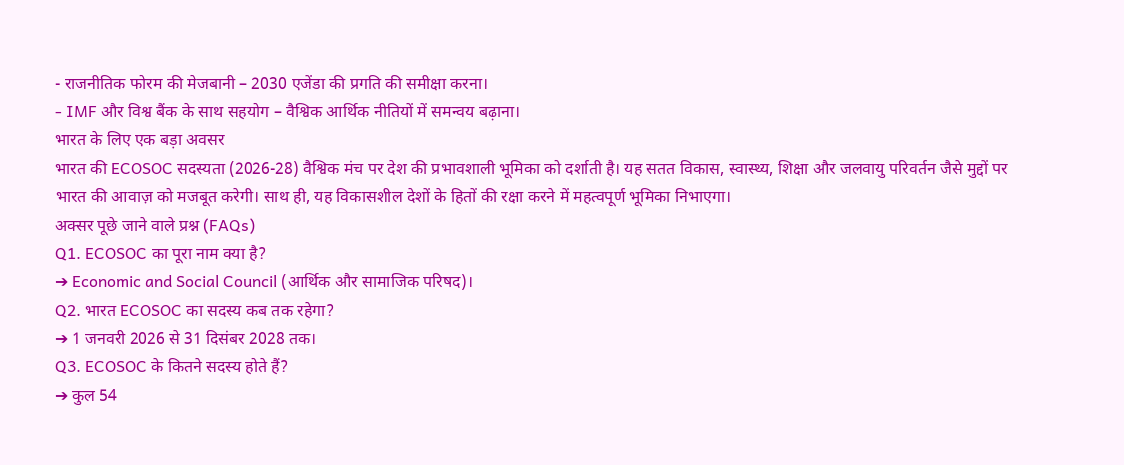- राजनीतिक फोरम की मेजबानी – 2030 एजेंडा की प्रगति की समीक्षा करना।
- IMF और विश्व बैंक के साथ सहयोग – वैश्विक आर्थिक नीतियों में समन्वय बढ़ाना।
भारत के लिए एक बड़ा अवसर
भारत की ECOSOC सदस्यता (2026-28) वैश्विक मंच पर देश की प्रभावशाली भूमिका को दर्शाती है। यह सतत विकास, स्वास्थ्य, शिक्षा और जलवायु परिवर्तन जैसे मुद्दों पर भारत की आवाज़ को मजबूत करेगी। साथ ही, यह विकासशील देशों के हितों की रक्षा करने में महत्वपूर्ण भूमिका निभाएगा।
अक्सर पूछे जाने वाले प्रश्न (FAQs)
Q1. ECOSOC का पूरा नाम क्या है?
➔ Economic and Social Council (आर्थिक और सामाजिक परिषद)।
Q2. भारत ECOSOC का सदस्य कब तक रहेगा?
➔ 1 जनवरी 2026 से 31 दिसंबर 2028 तक।
Q3. ECOSOC के कितने सदस्य होते हैं?
➔ कुल 54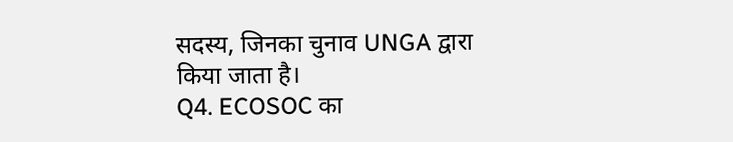सदस्य, जिनका चुनाव UNGA द्वारा किया जाता है।
Q4. ECOSOC का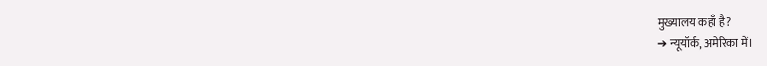मुख्यालय कहाँ है?
➔ न्यूयॉर्क, अमेरिका में।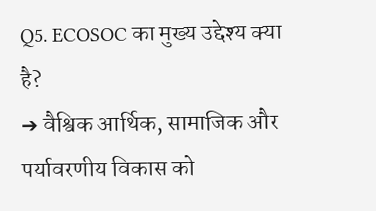Q5. ECOSOC का मुख्य उद्देश्य क्या है?
➔ वैश्विक आर्थिक, सामाजिक और पर्यावरणीय विकास को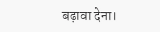बढ़ावा देना।